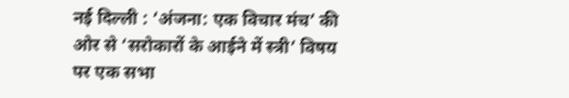नई दिल्ली : ‘अंजना: एक विचार मंच’ की ओर से ‘सरोकारों के आईने में स्त्री’ विषय पर एक सभा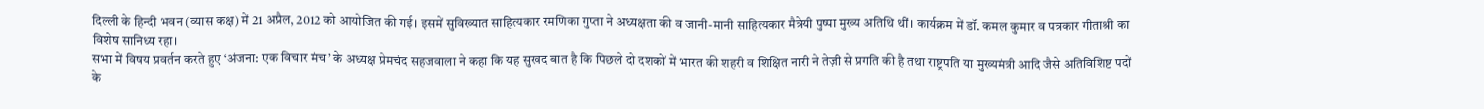दिल्ली के हिन्दी भवन (व्यास कक्ष) में 21 अप्रैल, 2012 को आयोजित की गई। इसमें सुविख्यात साहित्यकार रमणिका गुप्ता ने अध्यक्षता की व जानी-मानी साहित्यकार मैत्रेयी पुष्पा मुख्य अतिथि थीं। कार्यक्रम में डॉ. कमल कुमार व पत्रकार गीताश्री का विशेष सानिध्य रहा।
सभा में विषय प्रवर्तन करते हुए ‘अंजना: एक विचार मंच’ के अध्यक्ष प्रेमचंद सहजवाला ने कहा कि यह सुखद बात है कि पिछले दो दशकों में भारत की शहरी व शिक्षित नारी ने तेज़ी से प्रगति की है तथा राष्ट्रपति या मुख्यमंत्री आदि जैसे अतिविशिष्ट पदों के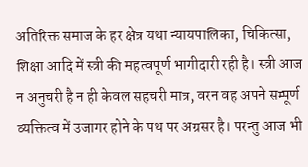अतिरिक्त समाज के हर क्षेत्र यथा न्यायपालिका, चिकित्सा, शिक्षा आदि में स्त्री की महत्वपूर्ण भागीदारी रही है। स्त्री आज न अनुचरी है न ही केवल सहचरी मात्र, वरन वह अपने सम्पूर्ण व्यक्तित्व में उजागर होने के पथ पर अग्रसर है। परन्तु आज भी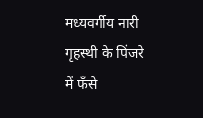मध्यवर्गीय नारी गृहस्थी के पिंजरे में फँसे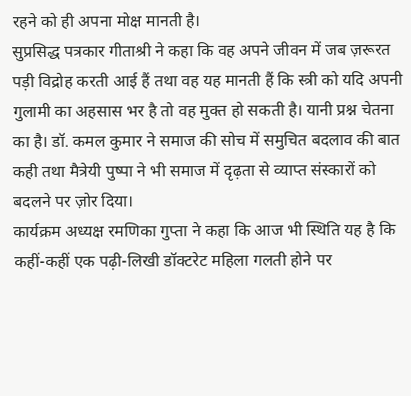रहने को ही अपना मोक्ष मानती है।
सुप्रसिद्ध पत्रकार गीताश्री ने कहा कि वह अपने जीवन में जब ज़रूरत पड़ी विद्रोह करती आई हैं तथा वह यह मानती हैं कि स्त्री को यदि अपनी गुलामी का अहसास भर है तो वह मुक्त हो सकती है। यानी प्रश्न चेतना का है। डॉ. कमल कुमार ने समाज की सोच में समुचित बदलाव की बात कही तथा मैत्रेयी पुष्पा ने भी समाज में दृढ़ता से व्याप्त संस्कारों को बदलने पर ज़ोर दिया।
कार्यक्रम अध्यक्ष रमणिका गुप्ता ने कहा कि आज भी स्थिति यह है कि कहीं-कहीं एक पढ़ी-लिखी डॉक्टरेट महिला गलती होने पर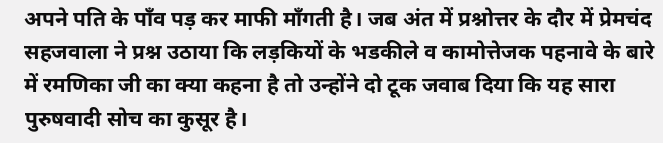अपने पति के पाँव पड़ कर माफी माँगती है। जब अंत में प्रश्नोत्तर के दौर में प्रेमचंद सहजवाला ने प्रश्न उठाया कि लड़कियों के भडकीले व कामोत्तेजक पहनावे के बारे में रमणिका जी का क्या कहना है तो उन्होंने दो टूक जवाब दिया कि यह सारा पुरुषवादी सोच का कुसूर है।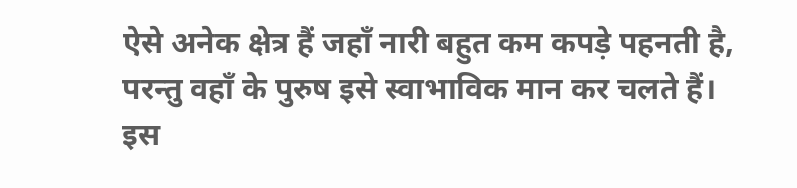ऐसे अनेक क्षेत्र हैं जहाँ नारी बहुत कम कपड़े पहनती है, परन्तु वहाँ के पुरुष इसे स्वाभाविक मान कर चलते हैं।
इस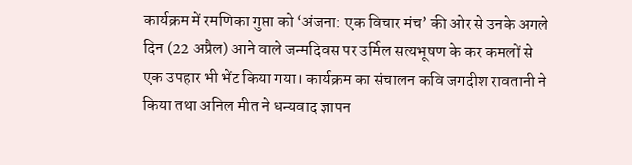कार्यक्रम में रमणिका गुप्ता को ‘अंजना: एक विचार मंच’ की ओर से उनके अगले दिन (22 अप्रैल) आने वाले जन्मदिवस पर उर्मिल सत्यभूषण के कर कमलों से एक उपहार भी भेंट किया गया। कार्यक्रम का संचालन कवि जगदीश रावतानी ने किया तथा अनिल मीत ने धन्यवाद ज्ञापन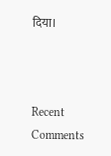दिया।



Recent Comments